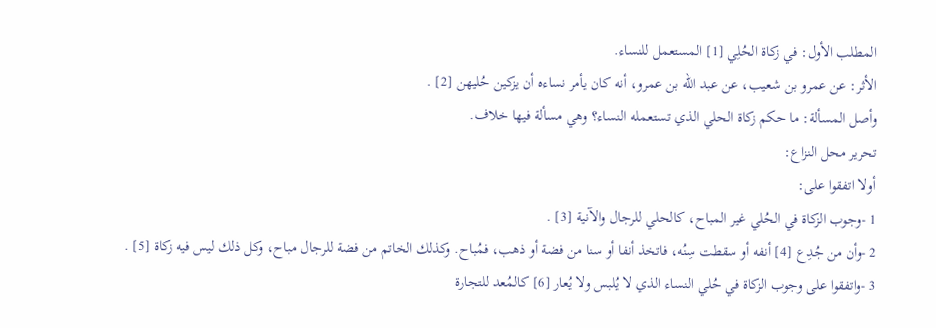المطلب الأول: في زكاة الحُلِي [1] المستعمل للنساء.
الأثر: عن عمرو بن شعيب، عن عبد الله بن عمرو، أنه كان يأمر نساءه أن يزكين حُليهن [2] .
وأصل المسألة: ما حكم زكاة الحلي الذي تستعمله النساء؟ وهي مسألة فيها خلاف.
تحرير محل النزاع:
أولا اتفقوا على:
1 -وجوب الزكاة في الحُلي غير المباح، كالحلي للرجال والآنية [3] .
2 -وأن من جُدِع [4] أنفه أو سقطت سِنُه، فاتخذ أنفا أو سنا من فضة أو ذهب، فمُباح. وكذلك الخاتم من فضة للرجال مباح، وكل ذلك ليس فيه زكاة [5] .
3 -واتفقوا على وجوب الزكاة في حُلي النساء الذي لا يُلبس ولا يُعار [6] كالمُعد للتجارة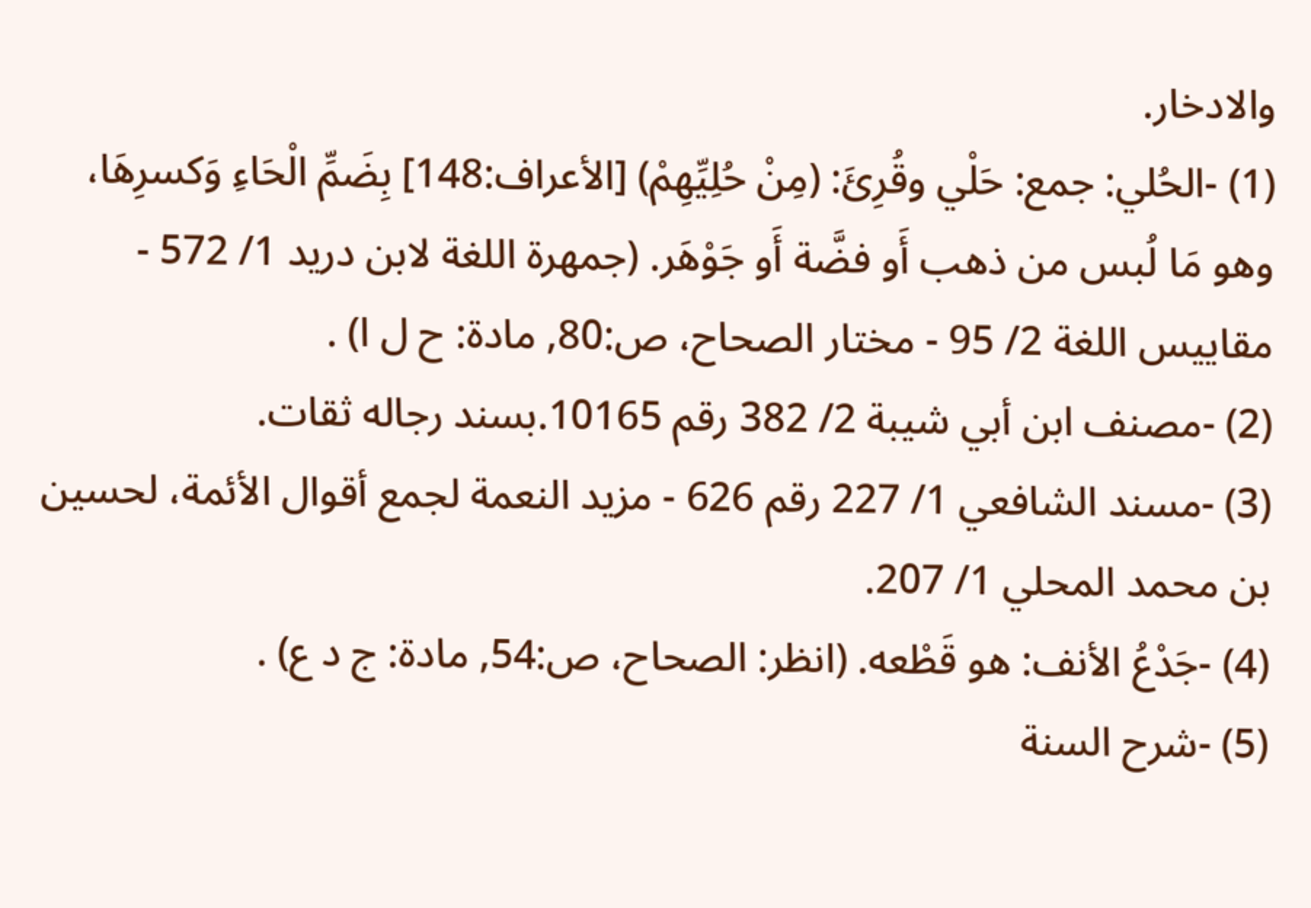والادخار.
(1) -الحُلي: جمع: حَلْي وقُرِئَ: (مِنْ حُلِيِّهِمْ) [الأعراف:148] بِضَمِّ الْحَاءِ وَكسرِهَا، وهو مَا لُبس من ذهب أَو فضَّة أَو جَوْهَر. (جمهرة اللغة لابن دريد 1/ 572 - مقاييس اللغة 2/ 95 - مختار الصحاح، ص:80, مادة: ح ل ا) .
(2) -مصنف ابن أبي شيبة 2/ 382 رقم 10165.بسند رجاله ثقات.
(3) -مسند الشافعي 1/ 227 رقم 626 - مزيد النعمة لجمع أقوال الأئمة، لحسين بن محمد المحلي 1/ 207.
(4) -جَدْعُ الأنف: هو قَطْعه. (انظر: الصحاح، ص:54, مادة: ج د ع) .
(5) -شرح السنة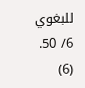للبغوي 6/ 50.
(6)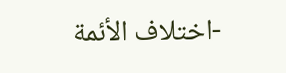-اختلاف الأئمة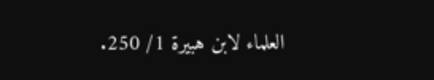العلماء لابن هبيرة 1/ 250.